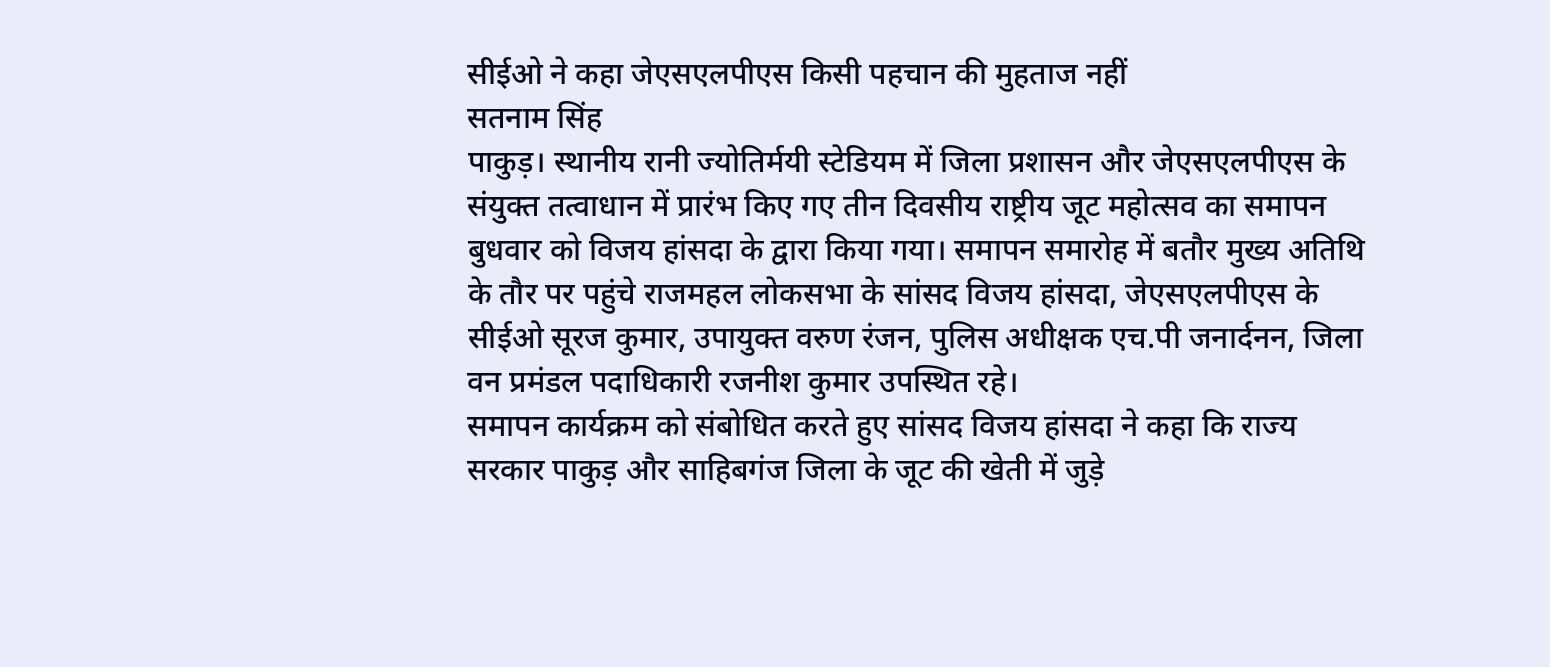सीईओ ने कहा जेएसएलपीएस किसी पहचान की मुहताज नहीं
सतनाम सिंह
पाकुड़। स्थानीय रानी ज्योतिर्मयी स्टेडियम में जिला प्रशासन और जेएसएलपीएस के संयुक्त तत्वाधान में प्रारंभ किए गए तीन दिवसीय राष्ट्रीय जूट महोत्सव का समापन बुधवार को विजय हांसदा के द्वारा किया गया। समापन समारोह में बतौर मुख्य अतिथि के तौर पर पहुंचे राजमहल लोकसभा के सांसद विजय हांसदा, जेएसएलपीएस के सीईओ सूरज कुमार, उपायुक्त वरुण रंजन, पुलिस अधीक्षक एच.पी जनार्दनन, जिला वन प्रमंडल पदाधिकारी रजनीश कुमार उपस्थित रहे।
समापन कार्यक्रम को संबोधित करते हुए सांसद विजय हांसदा ने कहा कि राज्य सरकार पाकुड़ और साहिबगंज जिला के जूट की खेती में जुड़े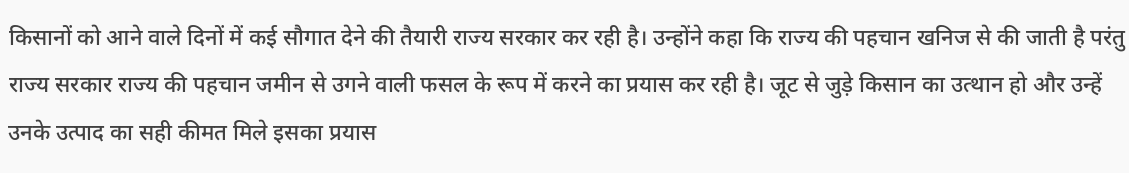किसानों को आने वाले दिनों में कई सौगात देने की तैयारी राज्य सरकार कर रही है। उन्होंने कहा कि राज्य की पहचान खनिज से की जाती है परंतु राज्य सरकार राज्य की पहचान जमीन से उगने वाली फसल के रूप में करने का प्रयास कर रही है। जूट से जुड़े किसान का उत्थान हो और उन्हें उनके उत्पाद का सही कीमत मिले इसका प्रयास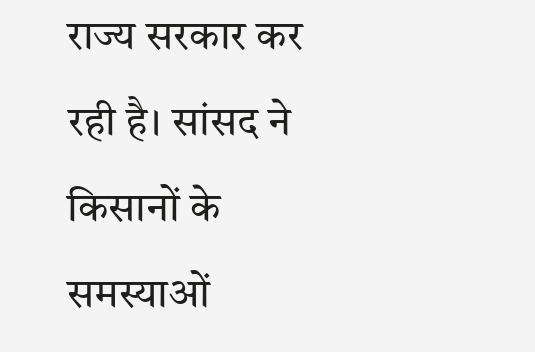राज्य सरकार कर रही है। सांसद ने किसानों के समस्याओं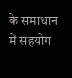के समाधान में सहयोग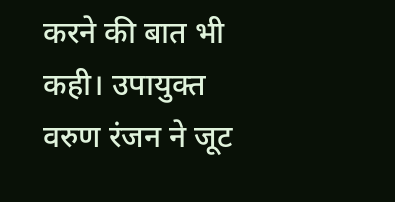करने की बात भी कही। उपायुक्त वरुण रंजन ने जूट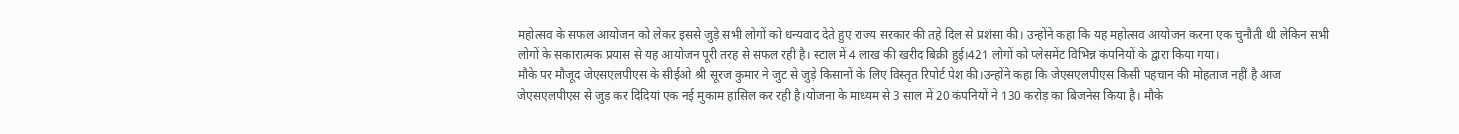महोत्सव के सफल आयोजन को लेकर इससे जुड़े सभी लोगों को धन्यवाद देते हुए राज्य सरकार की तहे दिल से प्रशंसा की। उन्होंने कहा कि यह महोत्सव आयोजन करना एक चुनौती थी लेकिन सभी लोगों के सकारात्मक प्रयास से यह आयोजन पूरी तरह से सफल रही है। स्टाल में 4 लाख की खरीद बिक्री हुई।421 लोगों को प्लेसमेंट विभिन्न कंपनियों के द्वारा किया गया।
मौके पर मौजूद जेएसएलपीएस के सीईओ श्री सूरज कुमार ने जुट से जुड़े किसानों के लिए विस्तृत रिपोर्ट पेश की।उन्होंने कहा कि जेएसएलपीएस किसी पहचान की मोहताज नहीं है आज जेएसएलपीएस से जुड़ कर दिदियां एक नई मुकाम हासिल कर रही है।योजना के माध्यम से 3 साल में 20 कंपनियों ने 130 करोड़ का बिजनेस किया है। मौके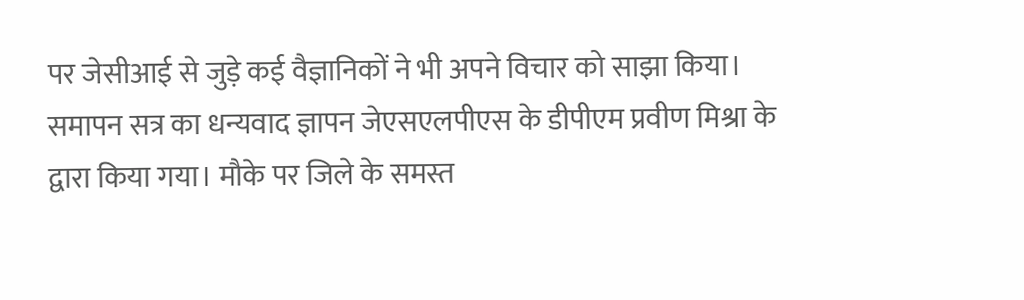पर जेसीआई से जुड़े कई वैज्ञानिकों ने भी अपने विचार को साझा किया। समापन सत्र का धन्यवाद ज्ञापन जेएसएलपीएस के डीपीएम प्रवीण मिश्रा के द्वारा किया गया। मौके पर जिले के समस्त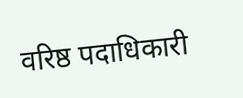वरिष्ठ पदाधिकारी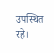उपस्थित रहे।